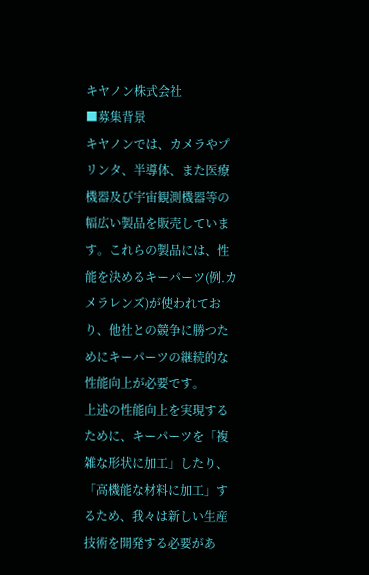キヤノン株式会社
■募集背景
キヤノンでは、カメラやプリンタ、半導体、また医療機器及び宇宙観測機器等の幅広い製品を販売しています。これらの製品には、性能を決めるキーパーツ(例.カメラレンズ)が使われており、他社との競争に勝つためにキーパーツの継続的な性能向上が必要です。
上述の性能向上を実現するために、キーパーツを「複雑な形状に加工」したり、「高機能な材料に加工」するため、我々は新しい生産技術を開発する必要があ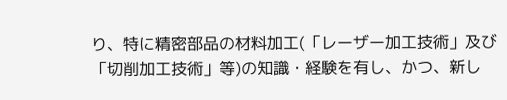り、特に精密部品の材料加工(「レーザー加工技術」及び「切削加工技術」等)の知識・経験を有し、かつ、新し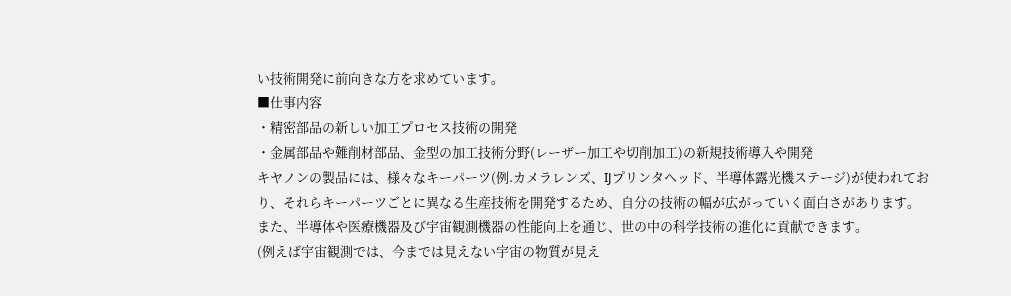い技術開発に前向きな方を求めています。
■仕事内容
・精密部品の新しい加工プロセス技術の開発
・金属部品や難削材部品、金型の加工技術分野(レーザー加工や切削加工)の新規技術導入や開発
キヤノンの製品には、様々なキーパーツ(例.カメラレンズ、IJプリンタヘッド、半導体露光機ステージ)が使われており、それらキーパーツごとに異なる生産技術を開発するため、自分の技術の幅が広がっていく面白さがあります。
また、半導体や医療機器及び宇宙観測機器の性能向上を通じ、世の中の科学技術の進化に貢献できます。
(例えば宇宙観測では、今までは見えない宇宙の物質が見え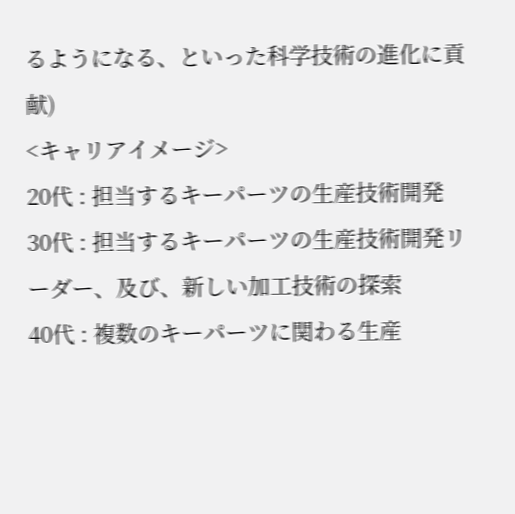るようになる、といった科学技術の進化に貢献)
<キャリアイメージ>
20代 : 担当するキーパーツの生産技術開発
30代 : 担当するキーパーツの生産技術開発リーダー、及び、新しい加工技術の探索
40代 : 複数のキーパーツに関わる生産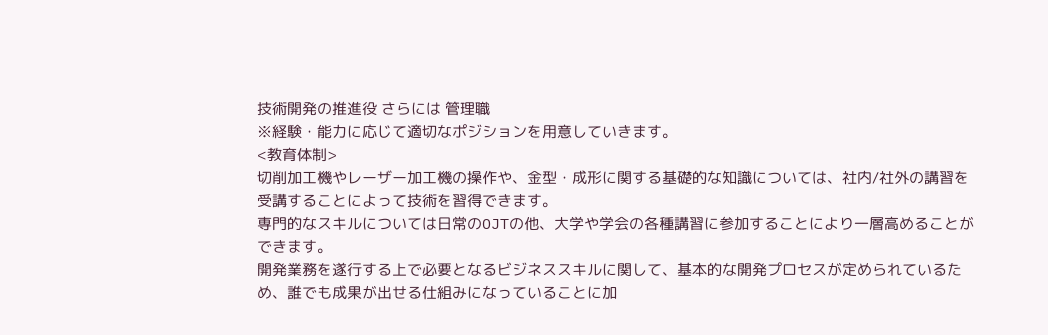技術開発の推進役 さらには 管理職
※経験・能力に応じて適切なポジションを用意していきます。
<教育体制>
切削加工機やレーザー加工機の操作や、金型・成形に関する基礎的な知識については、社内/社外の講習を受講することによって技術を習得できます。
専門的なスキルについては日常のOJTの他、大学や学会の各種講習に参加することにより一層高めることができます。
開発業務を遂行する上で必要となるビジネススキルに関して、基本的な開発プロセスが定められているため、誰でも成果が出せる仕組みになっていることに加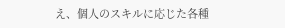え、個人のスキルに応じた各種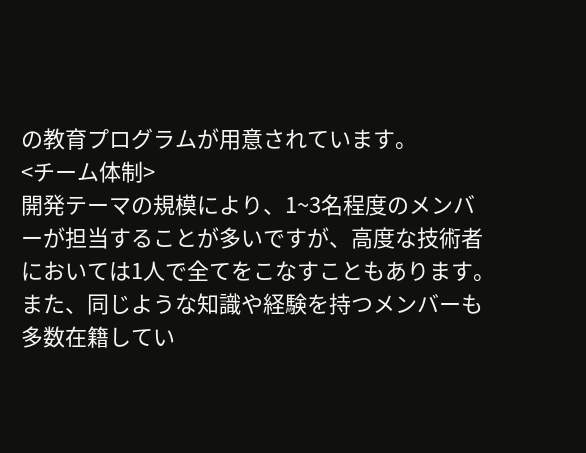の教育プログラムが用意されています。
<チーム体制>
開発テーマの規模により、1~3名程度のメンバーが担当することが多いですが、高度な技術者においては1人で全てをこなすこともあります。また、同じような知識や経験を持つメンバーも多数在籍してい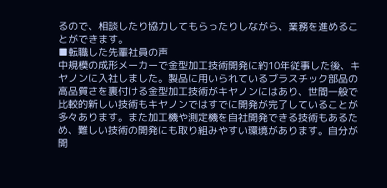るので、相談したり協力してもらったりしながら、業務を進めることができます。
■転職した先輩社員の声
中規模の成形メーカーで金型加工技術開発に約10年従事した後、キヤノンに入社しました。製品に用いられているブラスチック部品の高品質さを裏付ける金型加工技術がキヤノンにはあり、世間一般で比較的新しい技術もキヤノンではすでに開発が完了していることが多々あります。また加工機や測定機を自社開発できる技術もあるため、難しい技術の開発にも取り組みやすい環境があります。自分が開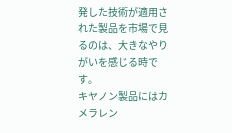発した技術が適用された製品を市場で見るのは、大きなやりがいを感じる時です。
キヤノン製品にはカメラレン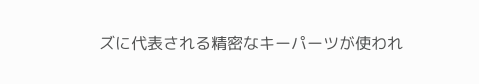ズに代表される精密なキーパーツが使われ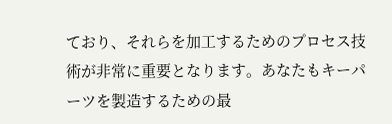ており、それらを加工するためのプロセス技術が非常に重要となります。あなたもキーパーツを製造するための最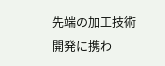先端の加工技術開発に携わ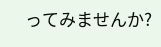ってみませんか?